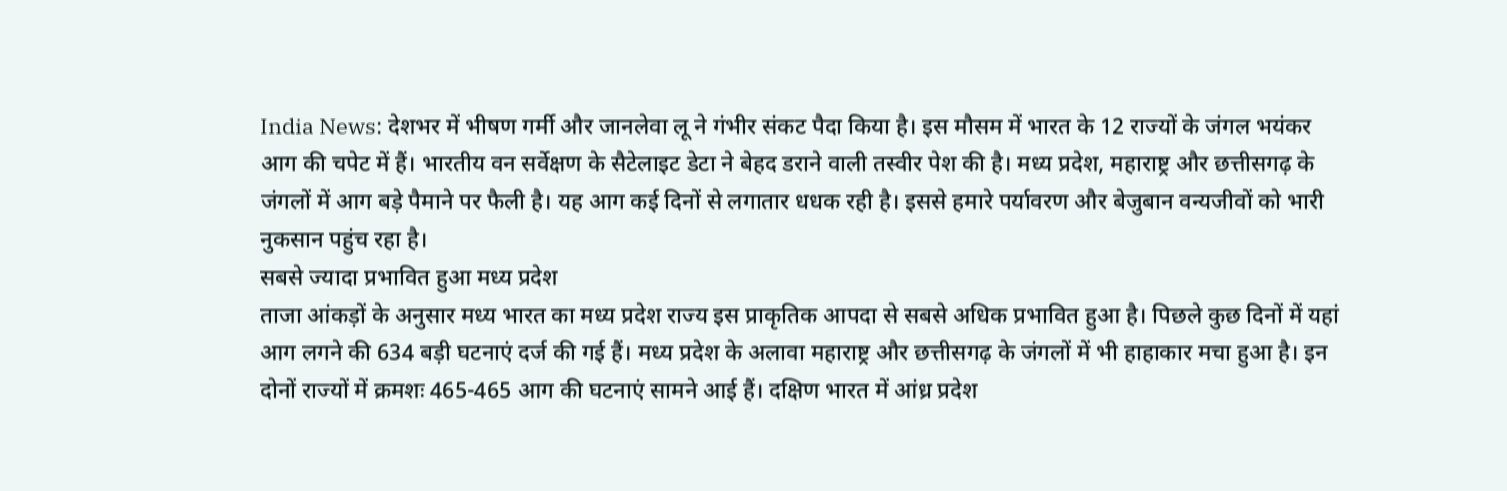India News: देशभर में भीषण गर्मी और जानलेवा लू ने गंभीर संकट पैदा किया है। इस मौसम में भारत के 12 राज्यों के जंगल भयंकर आग की चपेट में हैं। भारतीय वन सर्वेक्षण के सैटेलाइट डेटा ने बेहद डराने वाली तस्वीर पेश की है। मध्य प्रदेश, महाराष्ट्र और छत्तीसगढ़ के जंगलों में आग बड़े पैमाने पर फैली है। यह आग कई दिनों से लगातार धधक रही है। इससे हमारे पर्यावरण और बेजुबान वन्यजीवों को भारी नुकसान पहुंच रहा है।
सबसे ज्यादा प्रभावित हुआ मध्य प्रदेश
ताजा आंकड़ों के अनुसार मध्य भारत का मध्य प्रदेश राज्य इस प्राकृतिक आपदा से सबसे अधिक प्रभावित हुआ है। पिछले कुछ दिनों में यहां आग लगने की 634 बड़ी घटनाएं दर्ज की गई हैं। मध्य प्रदेश के अलावा महाराष्ट्र और छत्तीसगढ़ के जंगलों में भी हाहाकार मचा हुआ है। इन दोनों राज्यों में क्रमशः 465-465 आग की घटनाएं सामने आई हैं। दक्षिण भारत में आंध्र प्रदेश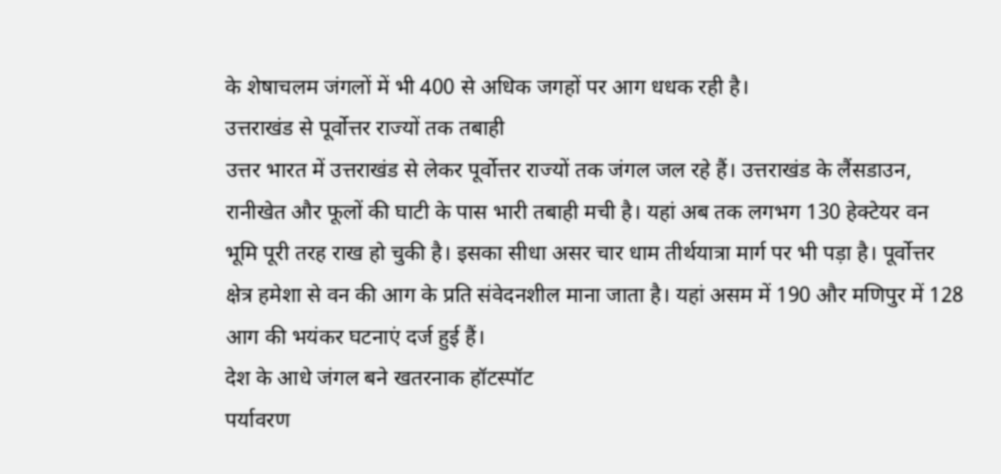के शेषाचलम जंगलों में भी 400 से अधिक जगहों पर आग धधक रही है।
उत्तराखंड से पूर्वोत्तर राज्यों तक तबाही
उत्तर भारत में उत्तराखंड से लेकर पूर्वोत्तर राज्यों तक जंगल जल रहे हैं। उत्तराखंड के लैंसडाउन, रानीखेत और फूलों की घाटी के पास भारी तबाही मची है। यहां अब तक लगभग 130 हेक्टेयर वन भूमि पूरी तरह राख हो चुकी है। इसका सीधा असर चार धाम तीर्थयात्रा मार्ग पर भी पड़ा है। पूर्वोत्तर क्षेत्र हमेशा से वन की आग के प्रति संवेदनशील माना जाता है। यहां असम में 190 और मणिपुर में 128 आग की भयंकर घटनाएं दर्ज हुई हैं।
देश के आधे जंगल बने खतरनाक हॉटस्पॉट
पर्यावरण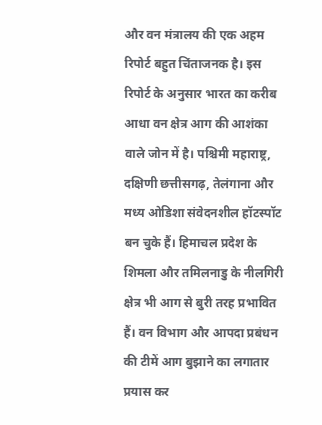और वन मंत्रालय की एक अहम रिपोर्ट बहुत चिंताजनक है। इस रिपोर्ट के अनुसार भारत का करीब आधा वन क्षेत्र आग की आशंका वाले जोन में है। पश्चिमी महाराष्ट्र, दक्षिणी छत्तीसगढ़, तेलंगाना और मध्य ओडिशा संवेदनशील हॉटस्पॉट बन चुके हैं। हिमाचल प्रदेश के शिमला और तमिलनाडु के नीलगिरी क्षेत्र भी आग से बुरी तरह प्रभावित हैं। वन विभाग और आपदा प्रबंधन की टीमें आग बुझाने का लगातार प्रयास कर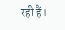रही हैं।